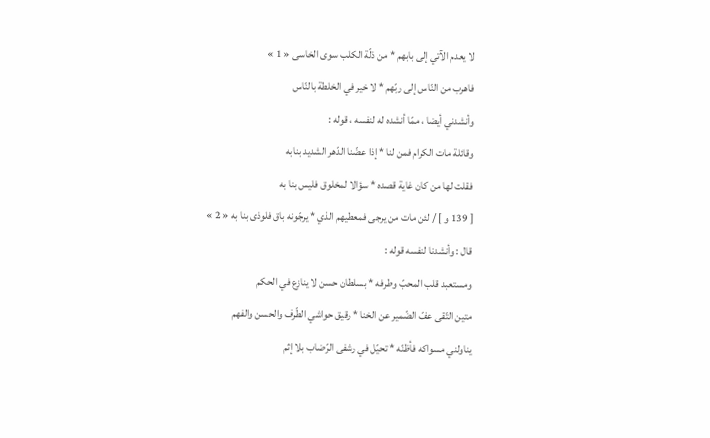لا يعدم الآتي إلى بابهم * من ذلّة الكلب سوى الخاسى « 1 »
فاهرب من النّاس إلى ربّهم * لا خير في الخلطة بالنّاس
وأنشدني أيضا ، ممّا أنشده له لنفسه ، قوله :
وقائلة مات الكرام فمن لنا * إذا عضّنا الدّهر الشديد بنابه
فقلت لها من كان غاية قصده * سؤالا لمخلوق فليس بنا به
[ 139 و ] / لئن مات من يرجى فمعطيهم الذي * يرجّونه باق فلوذى بنا به « 2 »
قال : وأنشدنا لنفسه قوله :
ومستعبد قلب المحبّ وطرفه * بسلطان حسن لا ينازع في الحكم
متين التّقى عفّ الضّمير عن الخنا * رقيق حواشي الطّرف والحسن والفهم
يناولني مسواكه فأظنّه * تحيّل في رشفى الرّضاب بلا إثم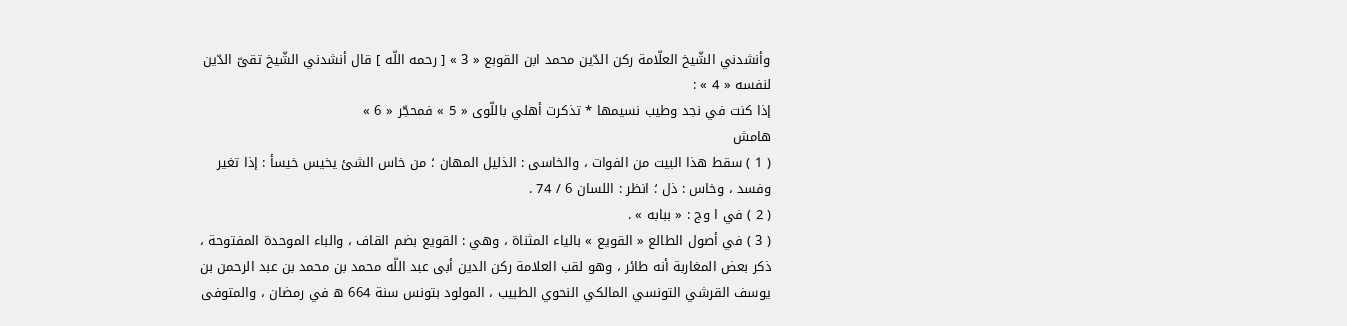وأنشدني الشّيخ العلّامة ركن الدّين محمد ابن القوبع « 3 » [ رحمه اللّه ] قال أنشدني الشّيخ تقىّ الدّين لنفسه « 4 » :
إذا كنت في نجد وطيب نسيمها * تذكرت أهلي باللّوى « 5 » فمحجّر « 6 »
هامش
( 1 ) سقط هذا البيت من الفوات ، والخاسى : الذليل المهان ؛ من خاس الشئ يخيس خيسأ : إذا تغير وفسد ، وخاس : ذل ؛ انظر : اللسان 6 / 74 .
( 2 ) في ا وج : « ببابه » .
( 3 ) في أصول الطالع « القويع » بالياء المثناة ، وهي : القويع بضم القاف ، والباء الموحدة المفتوحة ، ذكر بعض المغاربة أنه طائر ، وهو لقب العلامة ركن الدين أبى عبد اللّه محمد بن محمد بن عبد الرحمن بن يوسف القرشي التونسي المالكي النحوي الطبيب ، المولود بتونس سنة 664 ه في رمضان ، والمتوفى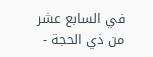في السابع عشر من ذي الحجة -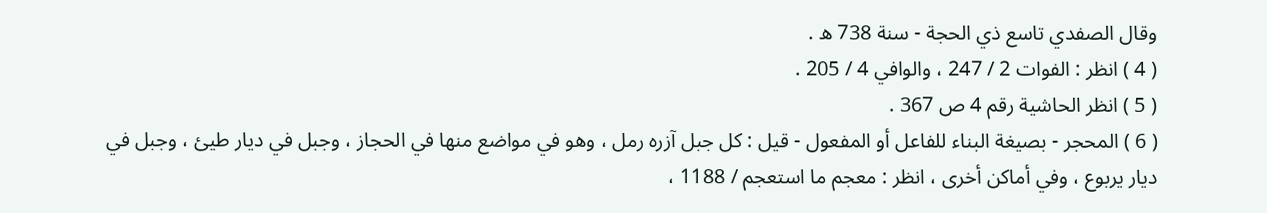وقال الصفدي تاسع ذي الحجة - سنة 738 ه .
( 4 ) انظر : الفوات 2 / 247 ، والوافي 4 / 205 .
( 5 ) انظر الحاشية رقم 4 ص 367 .
( 6 ) المحجر - بصيغة البناء للفاعل أو المفعول - قيل : كل جبل آزره رمل ، وهو في مواضع منها في الحجاز ، وجبل في ديار طيئ ، وجبل في ديار يربوع ، وفي أماكن أخرى ، انظر : معجم ما استعجم / 1188 ،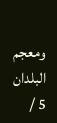ومعجم البلدان 5 /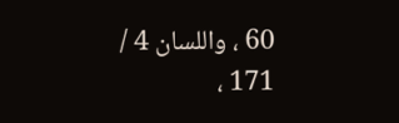60 ، واللسان 4 / 171 ،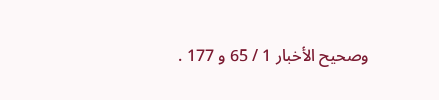وصحيح الأخبار 1 / 65 و 177 .